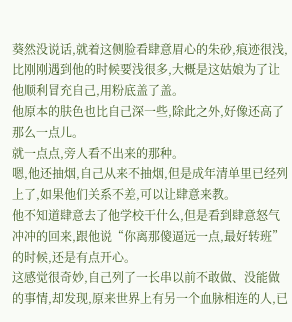葵然没说话,就着这侧脸看肆意眉心的朱砂,痕迹很浅,比刚刚遇到他的时候要浅很多,大概是这姑娘为了让他顺利冒充自己,用粉底盖了盖。
他原本的肤色也比自己深一些,除此之外,好像还高了那么一点儿。
就一点点,旁人看不出来的那种。
嗯,他还抽烟,自己从来不抽烟,但是成年清单里已经列上了,如果他们关系不差,可以让肆意来教。
他不知道肆意去了他学校干什么,但是看到肆意怒气冲冲的回来,跟他说“你离那傻逼远一点,最好转班”的时候,还是有点开心。
这感觉很奇妙,自己列了一长串以前不敢做、没能做的事情,却发现,原来世界上有另一个血脉相连的人,已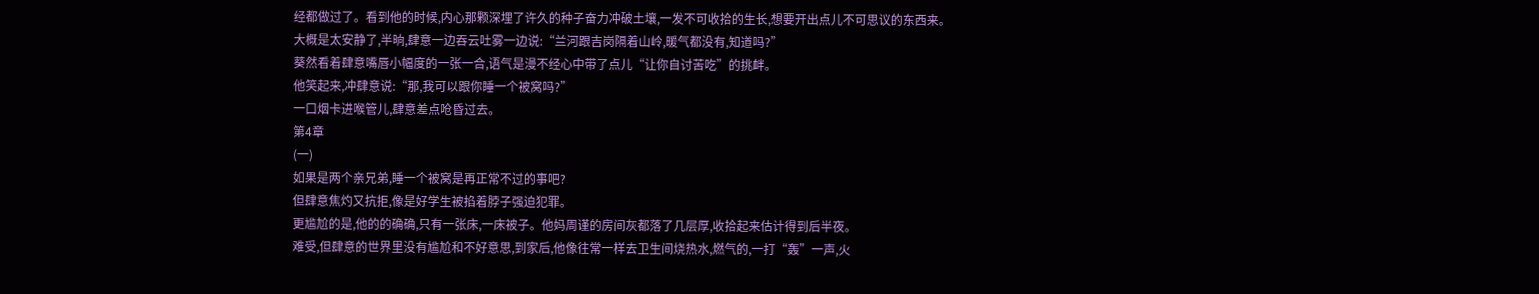经都做过了。看到他的时候,内心那颗深埋了许久的种子奋力冲破土壤,一发不可收拾的生长,想要开出点儿不可思议的东西来。
大概是太安静了,半晌,肆意一边吞云吐雾一边说:“兰河跟吉岗隔着山岭,暖气都没有,知道吗?”
葵然看着肆意嘴唇小幅度的一张一合,语气是漫不经心中带了点儿“让你自讨苦吃”的挑衅。
他笑起来,冲肆意说:“那,我可以跟你睡一个被窝吗?”
一口烟卡进喉管儿,肆意差点呛昏过去。
第4章
(一)
如果是两个亲兄弟,睡一个被窝是再正常不过的事吧?
但肆意焦灼又抗拒,像是好学生被掐着脖子强迫犯罪。
更尴尬的是,他的的确确,只有一张床,一床被子。他妈周谨的房间灰都落了几层厚,收拾起来估计得到后半夜。
难受,但肆意的世界里没有尴尬和不好意思,到家后,他像往常一样去卫生间烧热水,燃气的,一打“轰”一声,火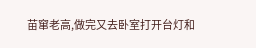苗窜老高,做完又去卧室打开台灯和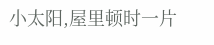小太阳,屋里顿时一片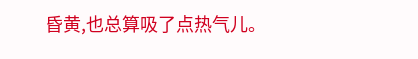昏黄,也总算吸了点热气儿。